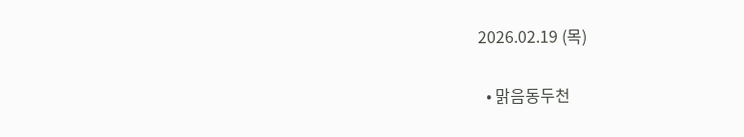2026.02.19 (목)

  • 맑음동두천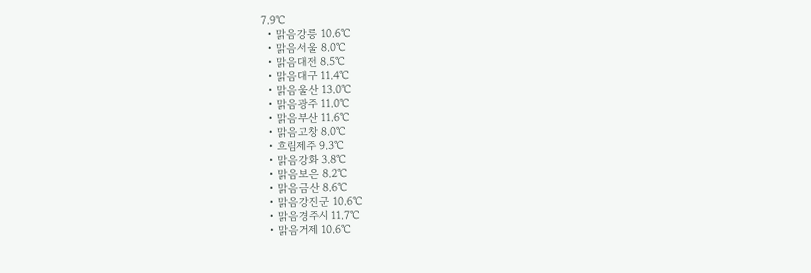7.9℃
  • 맑음강릉 10.6℃
  • 맑음서울 8.0℃
  • 맑음대전 8.5℃
  • 맑음대구 11.4℃
  • 맑음울산 13.0℃
  • 맑음광주 11.0℃
  • 맑음부산 11.6℃
  • 맑음고창 8.0℃
  • 흐림제주 9.3℃
  • 맑음강화 3.8℃
  • 맑음보은 8.2℃
  • 맑음금산 8.6℃
  • 맑음강진군 10.6℃
  • 맑음경주시 11.7℃
  • 맑음거제 10.6℃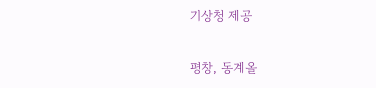기상청 제공

평창, 동계올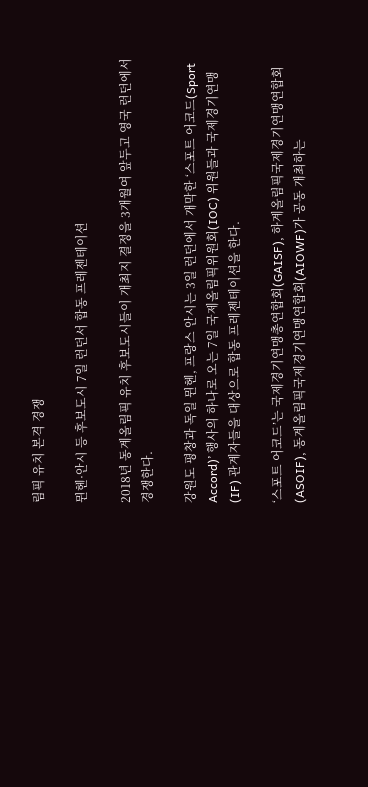림픽 유치 본격 경쟁

뮌헨·안시 등 후보도시 7일 런던서 합동 프레젠테이션

2018년 동계올림픽 유치 후보도시들이 개최지 결정을 3개월여 앞두고 영국 런던에서 경쟁한다.

강원도 평창과 독일 뮌헨, 프랑스 안시는 3일 런던에서 개막한 ‘스포트 어코드(Sport Accord)’ 행사의 하나로 오는 7일 국제올림픽위원회(IOC) 위원들과 국제경기연맹(IF) 관계자들을 대상으로 합동 프레젠테이션을 한다.

‘스포트 어코드’는 국제경기연맹총연합회(GAISF), 하계올림픽국제경기연맹연합회(ASOIF), 동계올림픽국제경기연맹연합회(AIOWF)가 공동 개최하는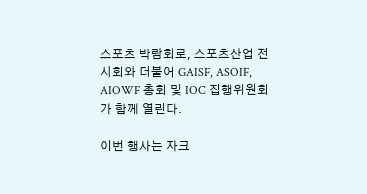스포츠 박람회로, 스포츠산업 전시회와 더불어 GAISF, ASOIF, AIOWF 총회 및 IOC 집행위원회가 함께 열린다.

이번 행사는 자크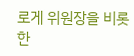로게 위원장을 비롯한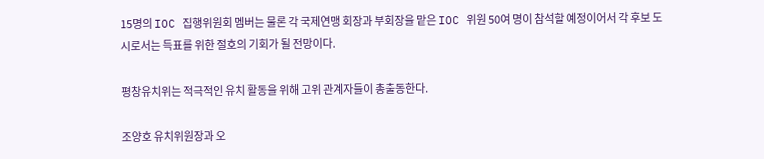15명의 IOC 집행위원회 멤버는 물론 각 국제연맹 회장과 부회장을 맡은 IOC 위원 50여 명이 참석할 예정이어서 각 후보 도시로서는 득표를 위한 절호의 기회가 될 전망이다.

평창유치위는 적극적인 유치 활동을 위해 고위 관계자들이 총출동한다.

조양호 유치위원장과 오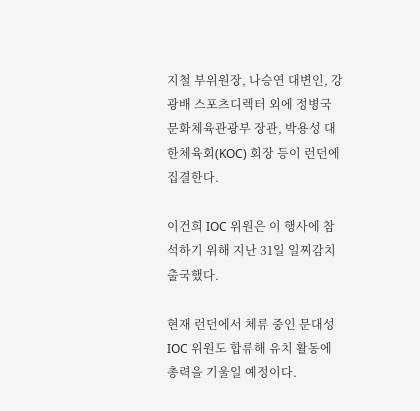지철 부위원장, 나승연 대변인, 강광배 스포츠디렉터 외에 정병국 문화체육관광부 장관, 박용성 대한체육회(KOC) 회장 등이 런던에 집결한다.

이건희 IOC 위원은 이 행사에 참석하기 위해 지난 31일 일찌감치 출국했다.

현재 런던에서 체류 중인 문대성 IOC 위원도 합류해 유치 활동에 총력을 기울일 예정이다.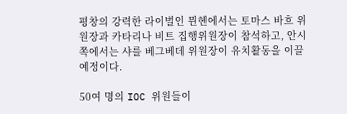평창의 강력한 라이벌인 뮌헨에서는 토마스 바흐 위원장과 카타리나 비트 집행위원장이 참석하고, 안시 쪽에서는 샤를 베그베데 위원장이 유치활동을 이끌 예정이다.

50여 명의 IOC 위원들이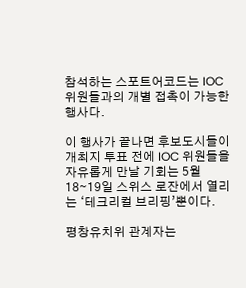참석하는 스포트어코드는 IOC 위원들과의 개별 접촉이 가능한 행사다.

이 행사가 끝나면 후보도시들이 개최지 투표 전에 IOC 위원들을 자유롭게 만날 기회는 5월 18∼19일 스위스 로잔에서 열리는 ‘테크리컬 브리핑’뿐이다.

평창유치위 관계자는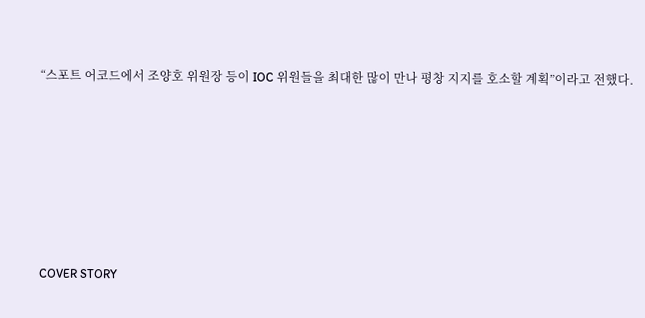“스포트 어코드에서 조양호 위원장 등이 IOC 위원들을 최대한 많이 만나 평창 지지를 호소할 계획”이라고 전했다.








COVER STORY